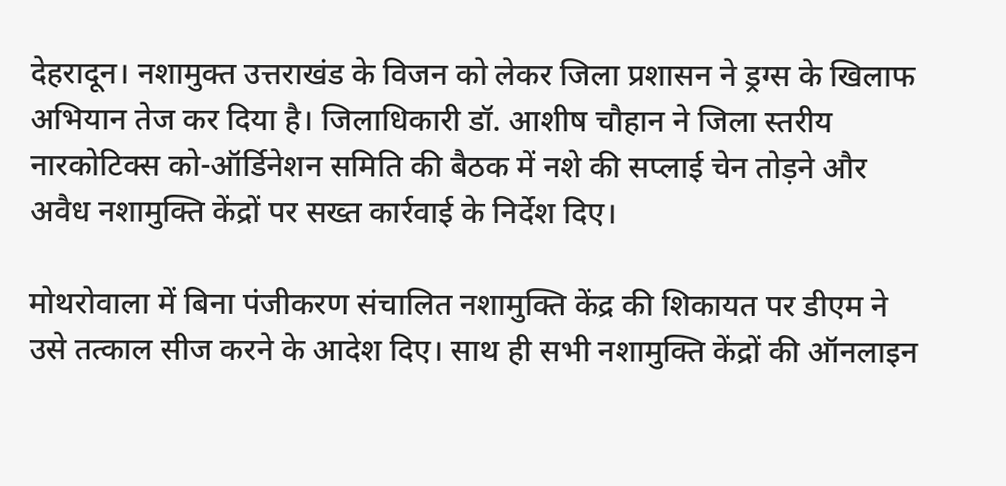देहरादून। नशामुक्त उत्तराखंड के विजन को लेकर जिला प्रशासन ने ड्रग्स के खिलाफ अभियान तेज कर दिया है। जिलाधिकारी डॉ. आशीष चौहान ने जिला स्तरीय नारकोटिक्स को-ऑर्डिनेशन समिति की बैठक में नशे की सप्लाई चेन तोड़ने और अवैध नशामुक्ति केंद्रों पर सख्त कार्रवाई के निर्देश दिए।

मोथरोवाला में बिना पंजीकरण संचालित नशामुक्ति केंद्र की शिकायत पर डीएम ने उसे तत्काल सीज करने के आदेश दिए। साथ ही सभी नशामुक्ति केंद्रों की ऑनलाइन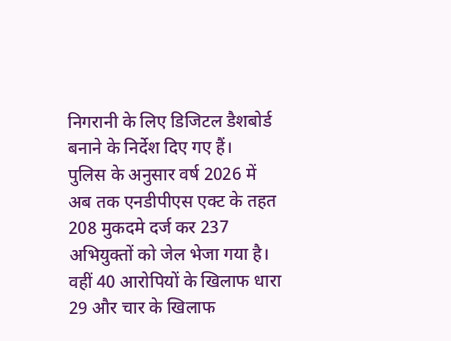निगरानी के लिए डिजिटल डैशबोर्ड बनाने के निर्देश दिए गए हैं।
पुलिस के अनुसार वर्ष 2026 में अब तक एनडीपीएस एक्ट के तहत 208 मुकदमे दर्ज कर 237 अभियुक्तों को जेल भेजा गया है। वहीं 40 आरोपियों के खिलाफ धारा 29 और चार के खिलाफ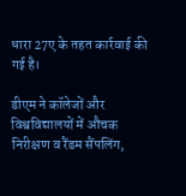धारा 27ए के तहत कार्रवाई की गई है।

डीएम ने कॉलेजों और विश्वविद्यालयों में औचक निरीक्षण व रैंडम सैंपलिंग,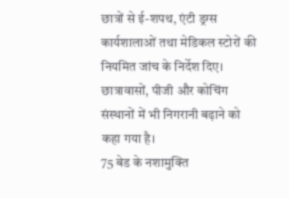छात्रों से ई-शपथ, एंटी ड्रग्स कार्यशालाओं तथा मेडिकल स्टोरों की नियमित जांच के निर्देश दिए। छात्रावासों, पीजी और कोचिंग संस्थानों में भी निगरानी बढ़ाने को कहा गया है।
75 बेड के नशामुक्ति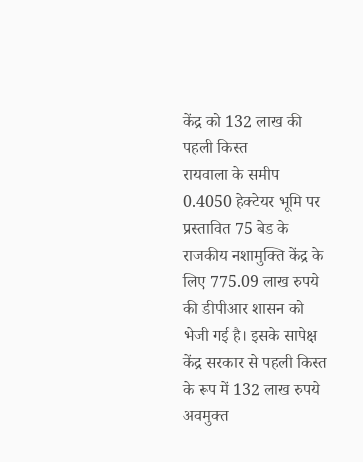केंद्र को 132 लाख की पहली किस्त
रायवाला के समीप 0.4050 हेक्टेयर भूमि पर प्रस्तावित 75 बेड के राजकीय नशामुक्ति केंद्र के लिए 775.09 लाख रुपये की डीपीआर शासन को भेजी गई है। इसके सापेक्ष केंद्र सरकार से पहली किस्त के रूप में 132 लाख रुपये अवमुक्त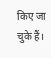किए जा चुके हैं।